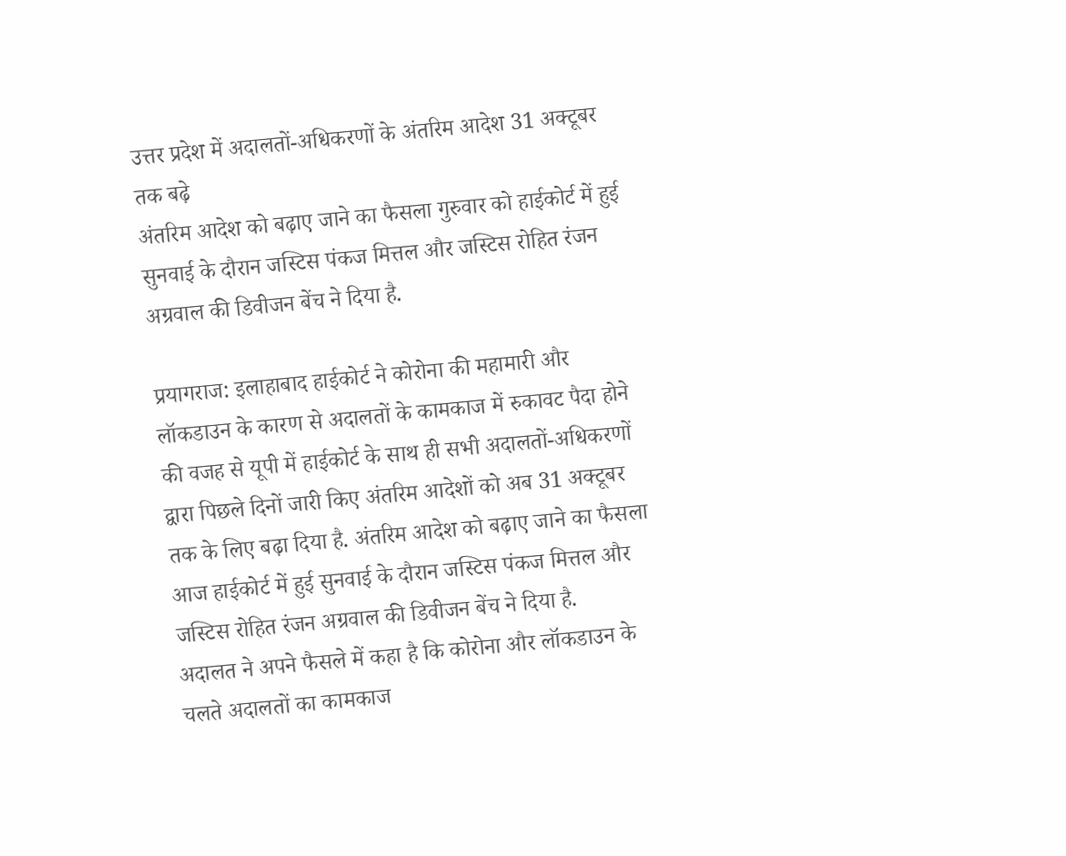उत्तर प्रदेश में अदालतों-अधिकरणों के अंतरिम आदेश 31 अक्टूबर तक बढ़े
अंतरिम आदेश को बढ़ाए जाने का फैसला गुरुवार को हाईकोर्ट में हुई सुनवाई के दौरान जस्टिस पंकज मित्तल और जस्टिस रोहित रंजन अग्रवाल की डिवीजन बेंच ने दिया है.

प्रयागराज: इलाहाबाद हाईकोर्ट ने कोरोना की महामारी और लॉकडाउन के कारण से अदालतों के कामकाज में रुकावट पैदा होने की वजह से यूपी में हाईकोर्ट के साथ ही सभी अदालतों-अधिकरणों द्वारा पिछले दिनों जारी किए अंतरिम आदेशों को अब 31 अक्टूबर तक के लिए बढ़ा दिया है. अंतरिम आदेश को बढ़ाए जाने का फैसला आज हाईकोर्ट में हुई सुनवाई के दौरान जस्टिस पंकज मित्तल और जस्टिस रोहित रंजन अग्रवाल की डिवीजन बेंच ने दिया है.
अदालत ने अपने फैसले में कहा है कि कोरोना और लॉकडाउन के चलते अदालतों का कामकाज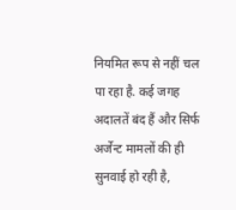नियमित रूप से नहीं चल पा रहा है. कई जगह अदालतें बंद हैं और सिर्फ अर्जेन्ट मामलों की ही सुनवाई हो रही है,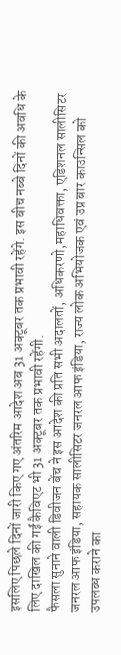इसलिए पिछले दिनों जारी किए गए अंतरिम आदेश अब 31 अक्टूबर तक प्रभावी रहेंगे. इस बीच नब्बे दिनों की अवधि के लिए दाखिल की गईं कैविएट भी 31 अक्टूबर तक प्रभावी रहेंगी.
फैसला सुनाने वाली डिवीजन बेंच ने इस आदेश की प्रति सभी अदालतों, अधिकरणो,महाधिवक्ता, एडिशनल सालीसिटर जनरल आफ इंडिया, सहायक सालीसिटर जनरल आफ इंडिया, राज्य लोक अभियोजक एवं उप्र बार काउन्सिल को उपलब्ध कराने का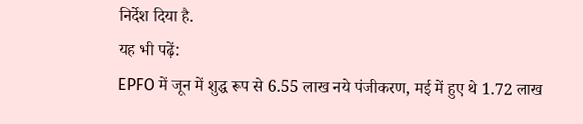निर्देश दिया है.
यह भी पढ़ें:
EPFO में जून में शुद्ध रूप से 6.55 लाख नये पंजीकरण, मई में हुए थे 1.72 लाख